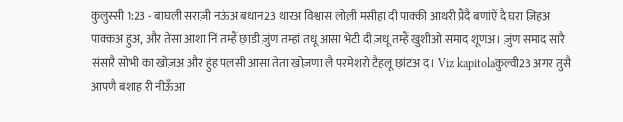कुलुस्सी 1:23 - बाघली सराज़ी नऊंअ बधान23 थारअ विश्वास लोल़ी मसीहा दी पाक्की आथरी प्रैंदै बणांऐं दै घरा ज़िहअ पाक्कअ हुअ, और तेसा आशा निं तम्हैं छ़ाडी ज़ुंण तम्हां तधू आसा भेटी दी ज़धू तम्हैं खुशीओ समाद शूणअ। ज़ुंण समाद सारै संसारै सोभी का खोज़अ और हुंह पल़सी आसा तेता खोज़णा लै परमेशरो टैहलू छ़ांटअ द। Viz kapitolaकुल्वी23 अगर तुसै आपणै बशाह री नीऊँआ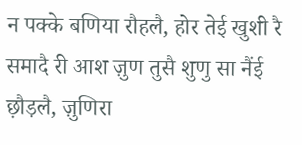न पक्के बणिया रौहलै, होर तेई खुशी रै समादै री आश ज़ुण तुसै शुणु सा नैंई छ़ौड़लै, ज़ुणिरा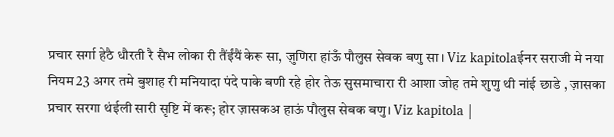प्रचार सर्गा हेठै धौरती रै सैभ लोका री तैंईंयैं केरू सा, ज़ुणिरा हांऊँ पौलुस सेवक बणु सा। Viz kapitolaईनर सराजी मे नया नियम23 अगर तमे बुशाह री मनियादा पंदे पाके बणी रहे होर तेऊ सुसमाचारा री आशा जोह तमे शुणु थी नांई छाडे , ज़ासका प्रचार सरगा थंईली सारी सृष्टि में करू; होर ज़ासकअ हाऊं पौलुस सेबक बणु। Viz kapitola |